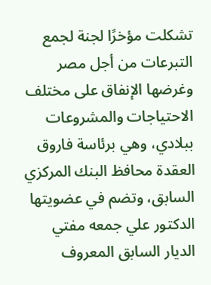تشكلت مؤخرًا لجنة لجمع التبرعات من أجل مصر وغرضها الإنفاق على مختلف الاحتياجات والمشروعات ببلادي، وهي برئاسة فاروق العقدة محافظ البنك المركزي السابق، وتضم في عضويتها الدكتور علي جمعه مفتي الديار السابق المعروف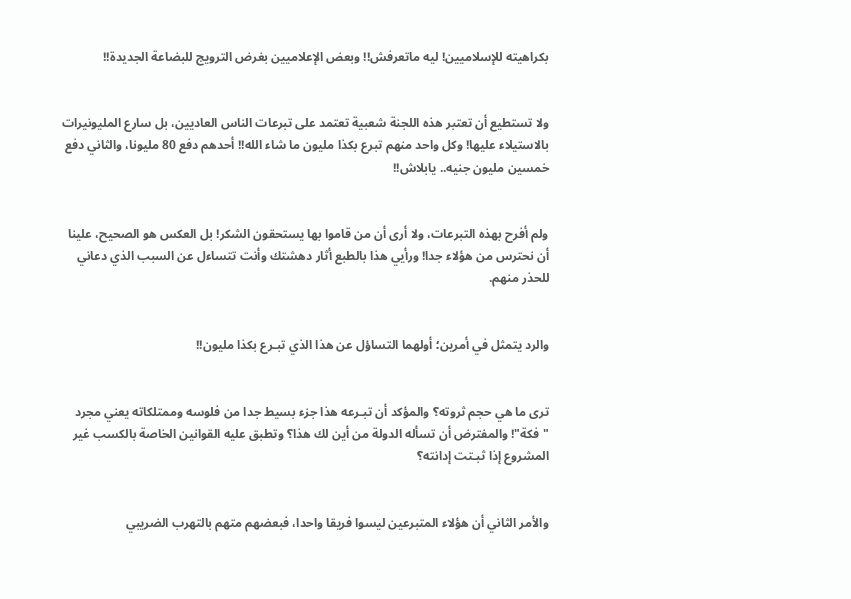بكراهيته للإسلاميين! ليه ماتعرفش!! وبعض الإعلاميين بغرض الترويج للبضاعة الجديدة!!


ولا تستطيع أن تعتبر هذه اللجنة شعبية تعتمد على تبرعات الناس العاديين، بل سارع المليونيرات بالاستيلاء عليها! وكل واحد منهم تبرع بكذا مليون ما شاء الله!! أحدهم دفع 80 مليونا، والثاني دفع خمسين مليون جنيه.. يابلاش!!


ولم أفرح بهذه التبرعات، ولا أرى أن من قاموا بها يستحقون الشكر! بل العكس هو الصحيح، علينا أن نحترس من هؤلاء جدا! ورأيي هذا بالطبع أثار دهشتك وأنت تتساءل عن السبب الذي دعاني للحذر منهم.


والرد يتمثل في أمرين؛ أولهما التساؤل عن هذا الذي تبـرع بكذا مليون!!


ترى ما هي حجم ثروته؟ والمؤكد أن تبـرعه هذا جزء بسيط جدا من فلوسه وممتلكاته يعني مجرد "فكة"! والمفترض أن تسأله الدولة من أين لك هذا؟ وتطبق عليه القوانين الخاصة بالكسب غير المشروع إذا ثبـتت إدانته؟


والأمر الثاني أن هؤلاء المتبرعين ليسوا فريقا واحدا، فبعضهم متهم بالتهرب الضريبي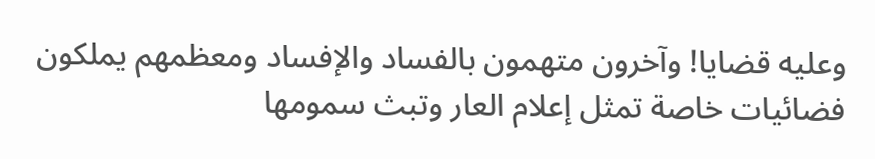وعليه قضايا! وآخرون متهمون بالفساد والإفساد ومعظمهم يملكون فضائيات خاصة تمثل إعلام العار وتبث سمومها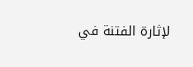لإثارة الفتنة في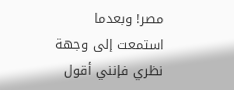مصر! وبعدما استمعت إلى وجهة نظري فإنني أقول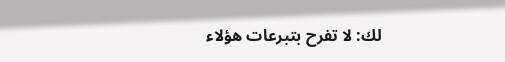لك: لا تفرح بتبرعات هؤلاء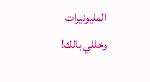المليونيرات وخللي بالك!